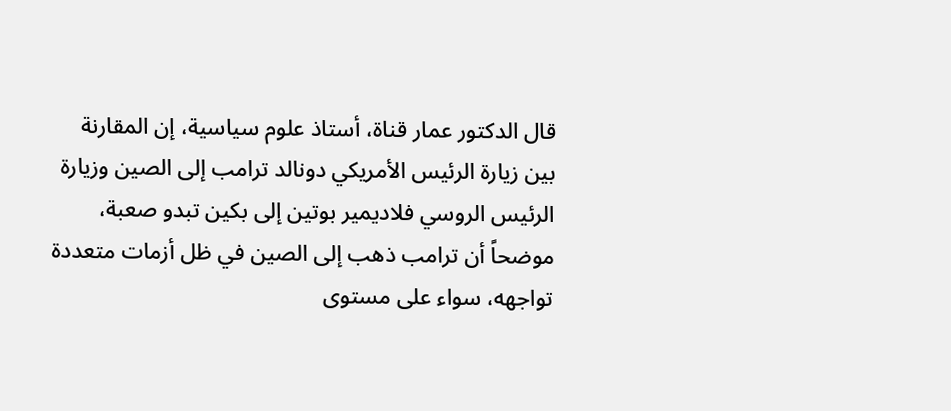قال الدكتور عمار قناة، أستاذ علوم سياسية، إن المقارنة بين زيارة الرئيس الأمريكي دونالد ترامب إلى الصين وزيارة الرئيس الروسي فلاديمير بوتين إلى بكين تبدو صعبة، موضحاً أن ترامب ذهب إلى الصين في ظل أزمات متعددة تواجهه، سواء على مستوى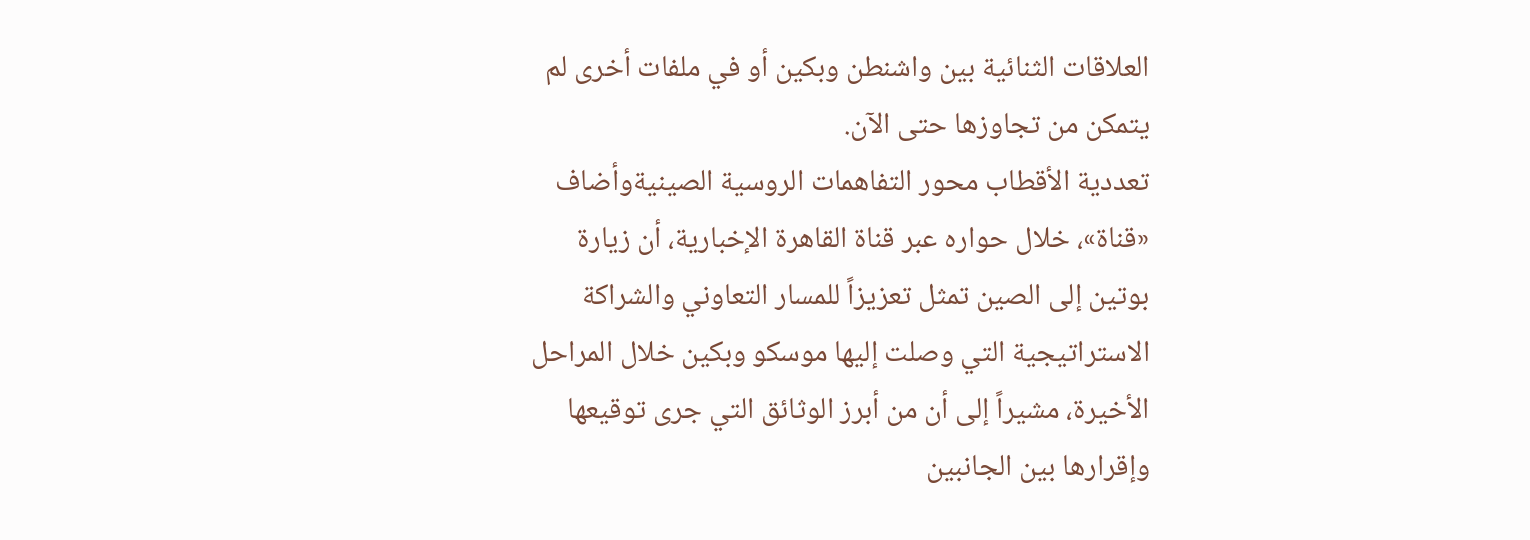العلاقات الثنائية بين واشنطن وبكين أو في ملفات أخرى لم يتمكن من تجاوزها حتى الآن.
تعددية الأقطاب محور التفاهمات الروسية الصينيةوأضاف «قناة»، خلال حواره عبر قناة القاهرة الإخبارية، أن زيارة بوتين إلى الصين تمثل تعزيزاً للمسار التعاوني والشراكة الاستراتيجية التي وصلت إليها موسكو وبكين خلال المراحل الأخيرة، مشيراً إلى أن من أبرز الوثائق التي جرى توقيعها وإقرارها بين الجانبين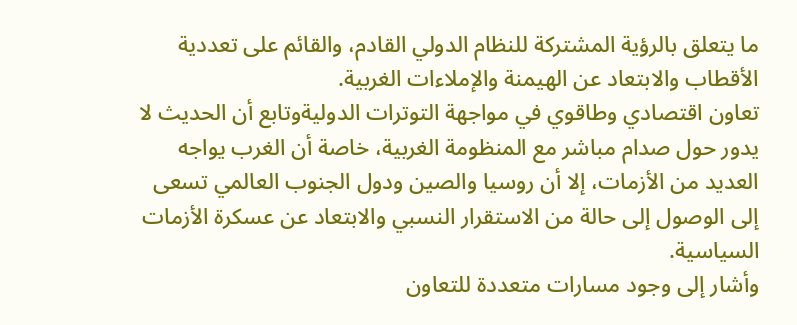ما يتعلق بالرؤية المشتركة للنظام الدولي القادم، والقائم على تعددية الأقطاب والابتعاد عن الهيمنة والإملاءات الغربية.
تعاون اقتصادي وطاقوي في مواجهة التوترات الدوليةوتابع أن الحديث لا يدور حول صدام مباشر مع المنظومة الغربية، خاصة أن الغرب يواجه العديد من الأزمات، إلا أن روسيا والصين ودول الجنوب العالمي تسعى إلى الوصول إلى حالة من الاستقرار النسبي والابتعاد عن عسكرة الأزمات السياسية.
وأشار إلى وجود مسارات متعددة للتعاون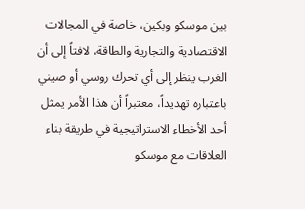بين موسكو وبكين، خاصة في المجالات الاقتصادية والتجارية والطاقة، لافتاً إلى أن الغرب ينظر إلى أي تحرك روسي أو صيني باعتباره تهديداً، معتبراً أن هذا الأمر يمثل أحد الأخطاء الاستراتيجية في طريقة بناء العلاقات مع موسكو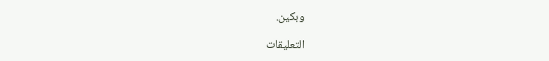وبكين.

التعليقات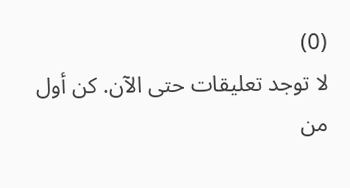(0)
لا توجد تعليقات حتى الآن. كن أول من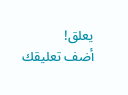يعلق!
أضف تعليقك